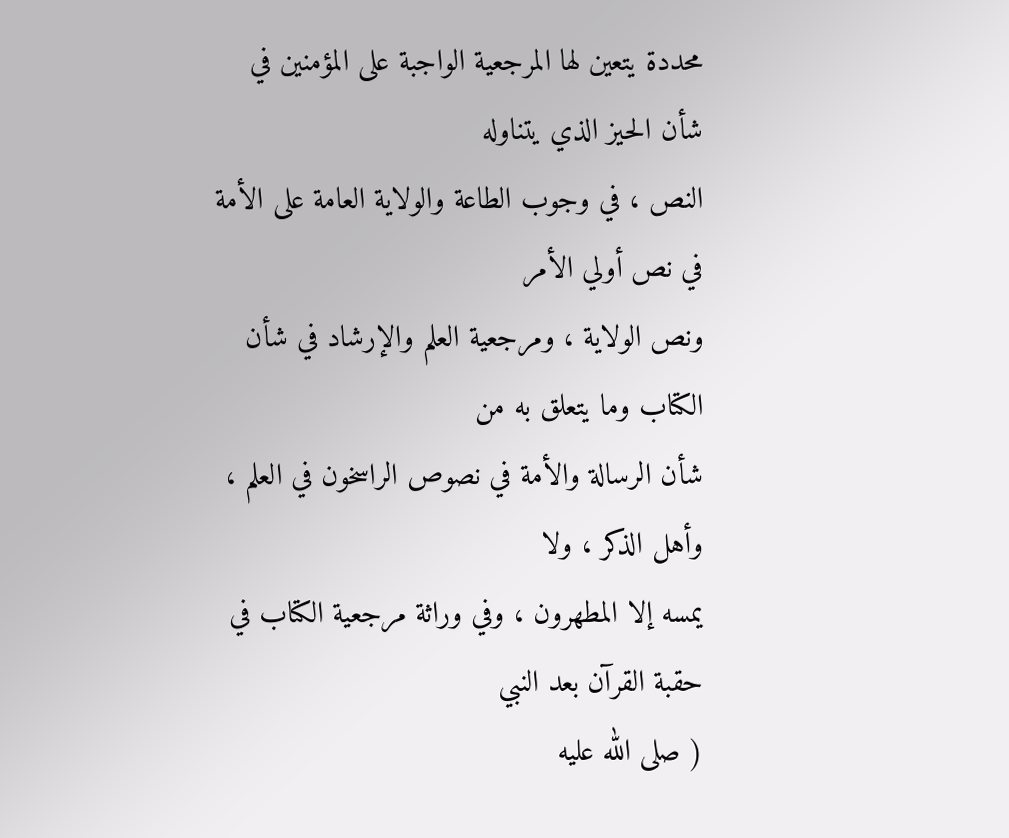محددة يتعين لها المرجعية الواجبة على المؤمنين في شأن الحيز الذي يتناوله
النص ، في وجوب الطاعة والولاية العامة على الأمة في نص أولي الأمر
ونص الولاية ، ومرجعية العلم والإرشاد في شأن الكتاب وما يتعلق به من
شأن الرسالة والأمة في نصوص الراسخون في العلم ، وأهل الذكر ، ولا
يمسه إلا المطهرون ، وفي وراثة مرجعية الكتاب في حقبة القرآن بعد النبي
( صلى الله عليه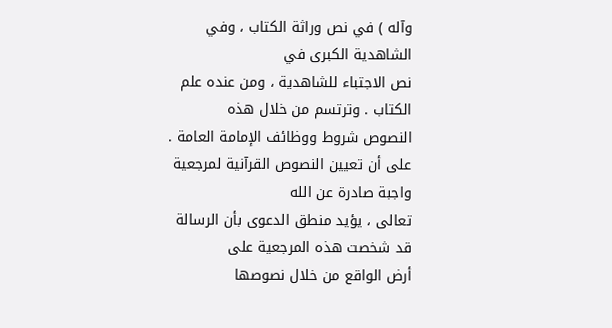وآله ) في نص وراثة الكتاب ، وفي الشاهدية الكبرى في
نص الاجتباء للشاهدية ، ومن عنده علم الكتاب . وترتسم من خلال هذه
النصوص شروط ووظائف الإمامة العامة .
على أن تعيين النصوص القرآنية لمرجعية واجبة صادرة عن الله
تعالى ، يؤيد منطق الدعوى بأن الرسالة قد شخصت هذه المرجعية على
أرض الواقع من خلال نصوصها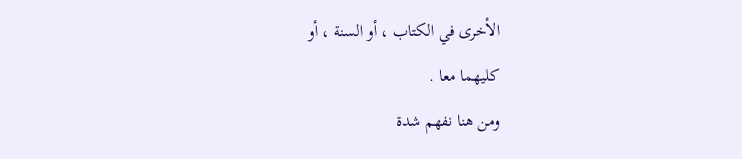الأخرى في الكتاب ، أو السنة ، أو
كليهما معا .
ومن هنا نفهم شدة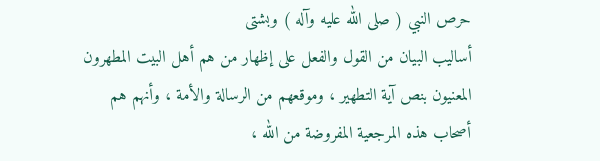حرص النبي ( صلى الله عليه وآله ) وبشتى
أساليب البيان من القول والفعل على إظهار من هم أهل البيت المطهرون
المعنيون بنص آية التطهير ، وموقعهم من الرسالة والأمة ، وأنهم هم
أصحاب هذه المرجعية المفروضة من الله ،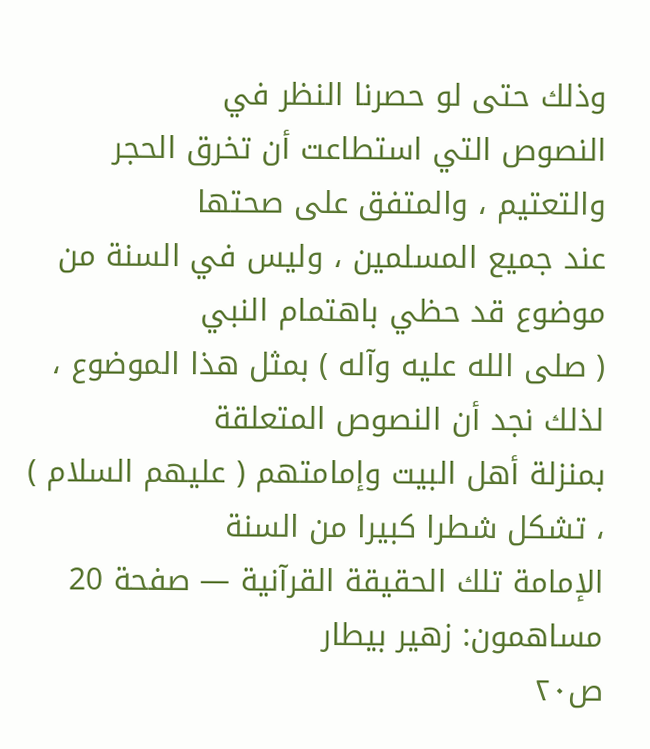وذلك حتى لو حصرنا النظر في
النصوص التي استطاعت أن تخرق الحجر والتعتيم ، والمتفق على صحتها
عند جميع المسلمين ، وليس في السنة من موضوع قد حظي باهتمام النبي
( صلى الله عليه وآله ) بمثل هذا الموضوع ، لذلك نجد أن النصوص المتعلقة
بمنزلة أهل البيت وإمامتهم ( عليهم السلام ) ، تشكل شطرا كبيرا من السنة
الإمامة تلك الحقيقة القرآنية — صفحة 20
مساهمون: زهير بيطار
ص٢٠